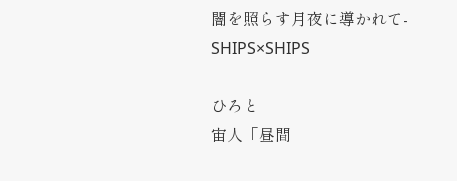闇を照らす月夜に導かれて-SHIPS×SHIPS

ひろと
宙人「昼間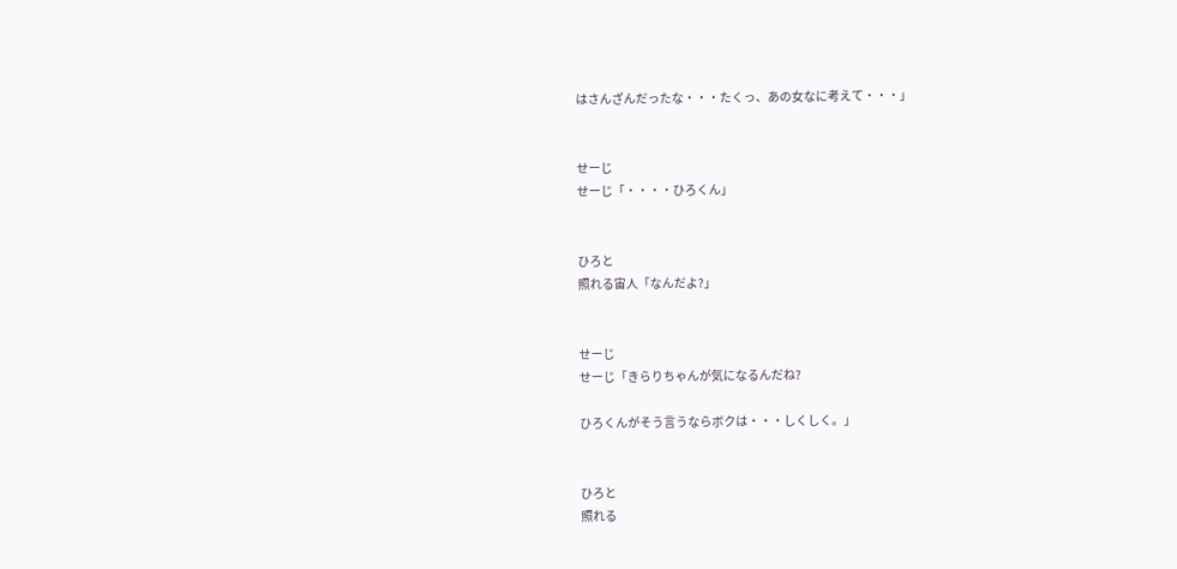はさんざんだったな・・・たくっ、あの女なに考えて・・・」


せーじ
せーじ「・・・・ひろくん」


ひろと
照れる宙人「なんだよ?」


せーじ
せーじ「きらりちゃんが気になるんだね?

ひろくんがそう言うならボクは・・・しくしく。」


ひろと
照れる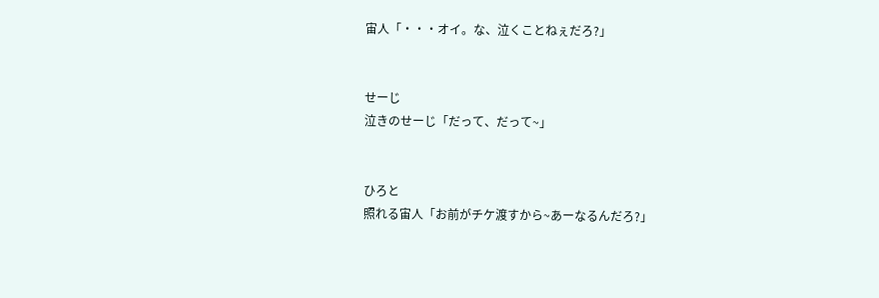宙人「・・・オイ。な、泣くことねぇだろ?」


せーじ
泣きのせーじ「だって、だって~」


ひろと
照れる宙人「お前がチケ渡すから~あーなるんだろ?」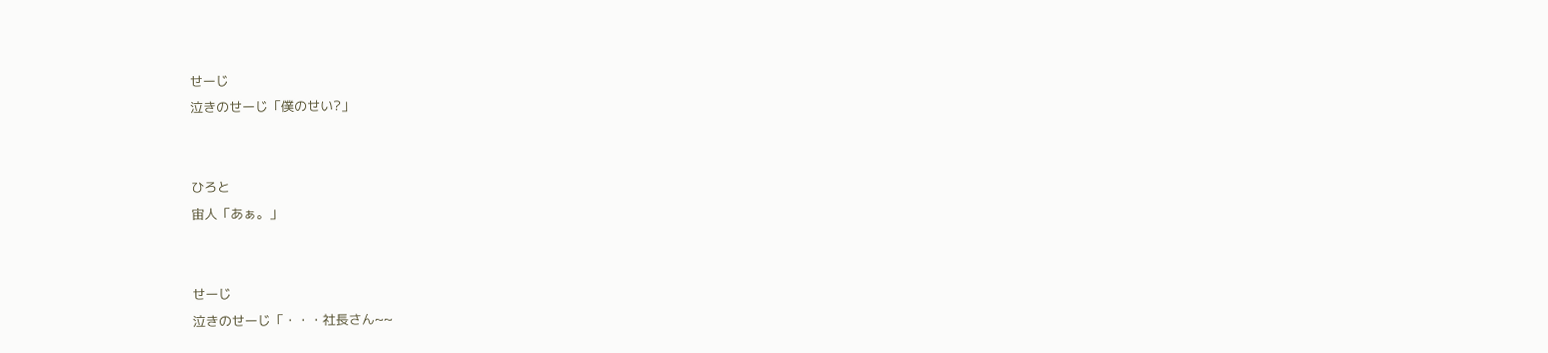せーじ
泣きのせーじ「僕のせい?」


ひろと
宙人「あぁ。」


せーじ
泣きのせーじ「・・・社長さん~~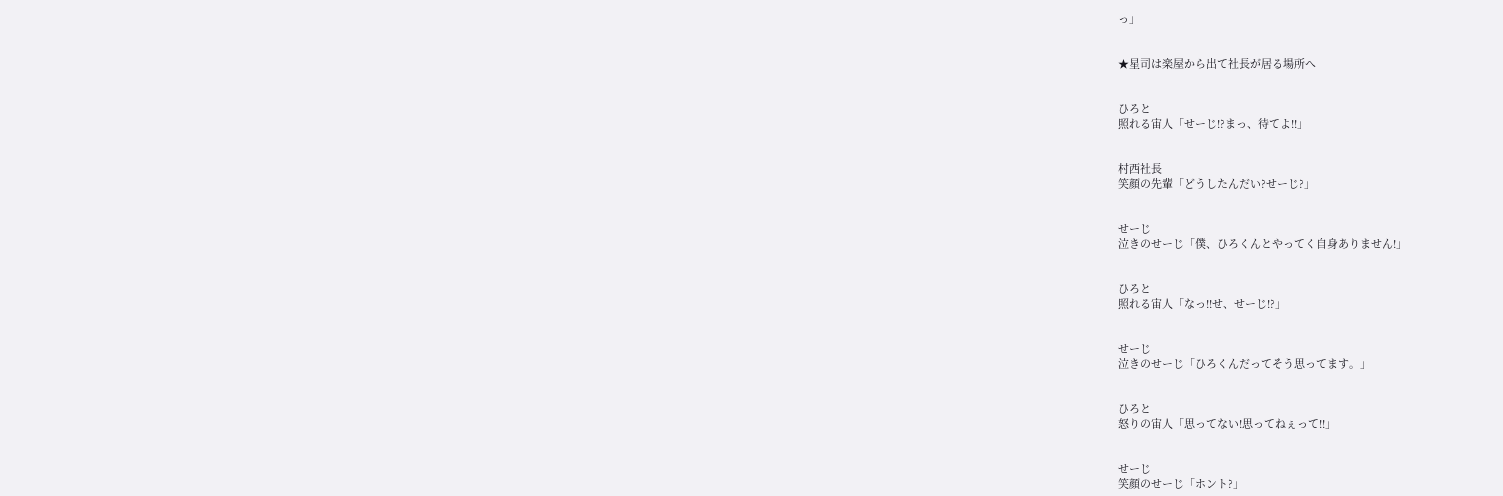っ」


★星司は楽屋から出て社長が居る場所へ


ひろと
照れる宙人「せーじ!?まっ、待てよ!!」


村西社長
笑顔の先輩「どうしたんだい?せーじ?」


せーじ
泣きのせーじ「僕、ひろくんとやってく自身ありません!」


ひろと
照れる宙人「なっ!!せ、せーじ!?」


せーじ
泣きのせーじ「ひろくんだってそう思ってます。」


ひろと
怒りの宙人「思ってない!思ってねぇって!!」


せーじ
笑顔のせーじ「ホント?」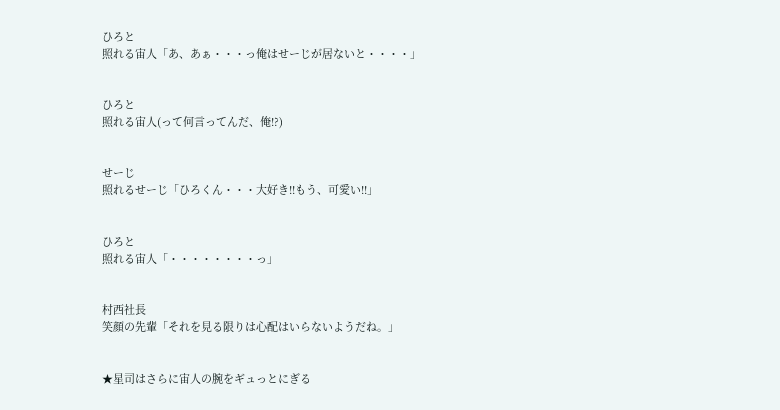ひろと
照れる宙人「あ、あぁ・・・っ俺はせーじが居ないと・・・・」


ひろと
照れる宙人(って何言ってんだ、俺!?)


せーじ
照れるせーじ「ひろくん・・・大好き!!もう、可愛い!!」


ひろと
照れる宙人「・・・・・・・・っ」


村西社長
笑顔の先輩「それを見る限りは心配はいらないようだね。」


★星司はさらに宙人の腕をギュっとにぎる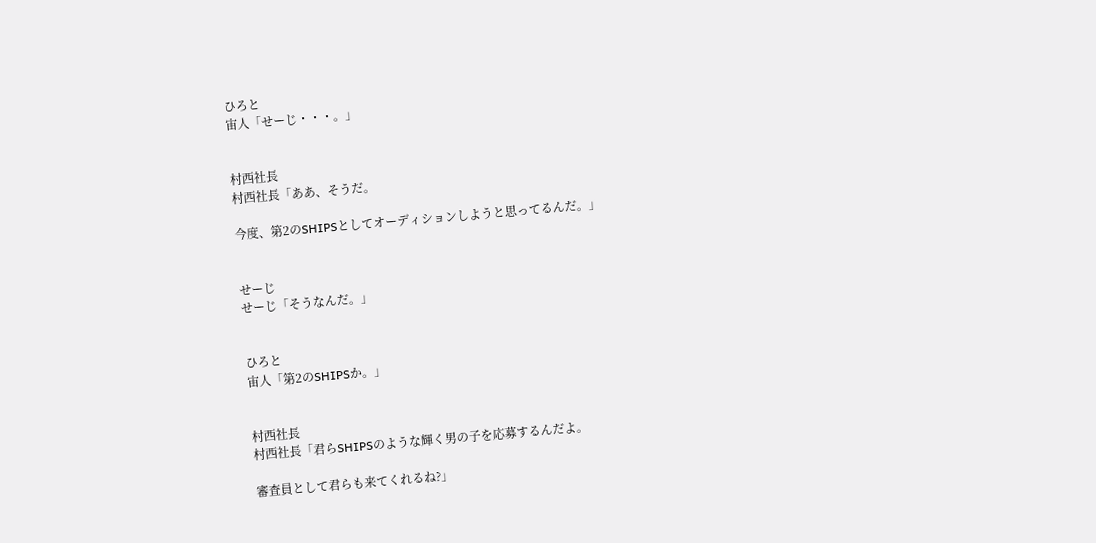ひろと
宙人「せーじ・・・。」


村西社長
村西社長「ああ、そうだ。

今度、第2のSHIPSとしてオーディションしようと思ってるんだ。」


せーじ
せーじ「そうなんだ。」


ひろと
宙人「第2のSHIPSか。」


村西社長
村西社長「君らSHIPSのような輝く男の子を応募するんだよ。

審査員として君らも来てくれるね?」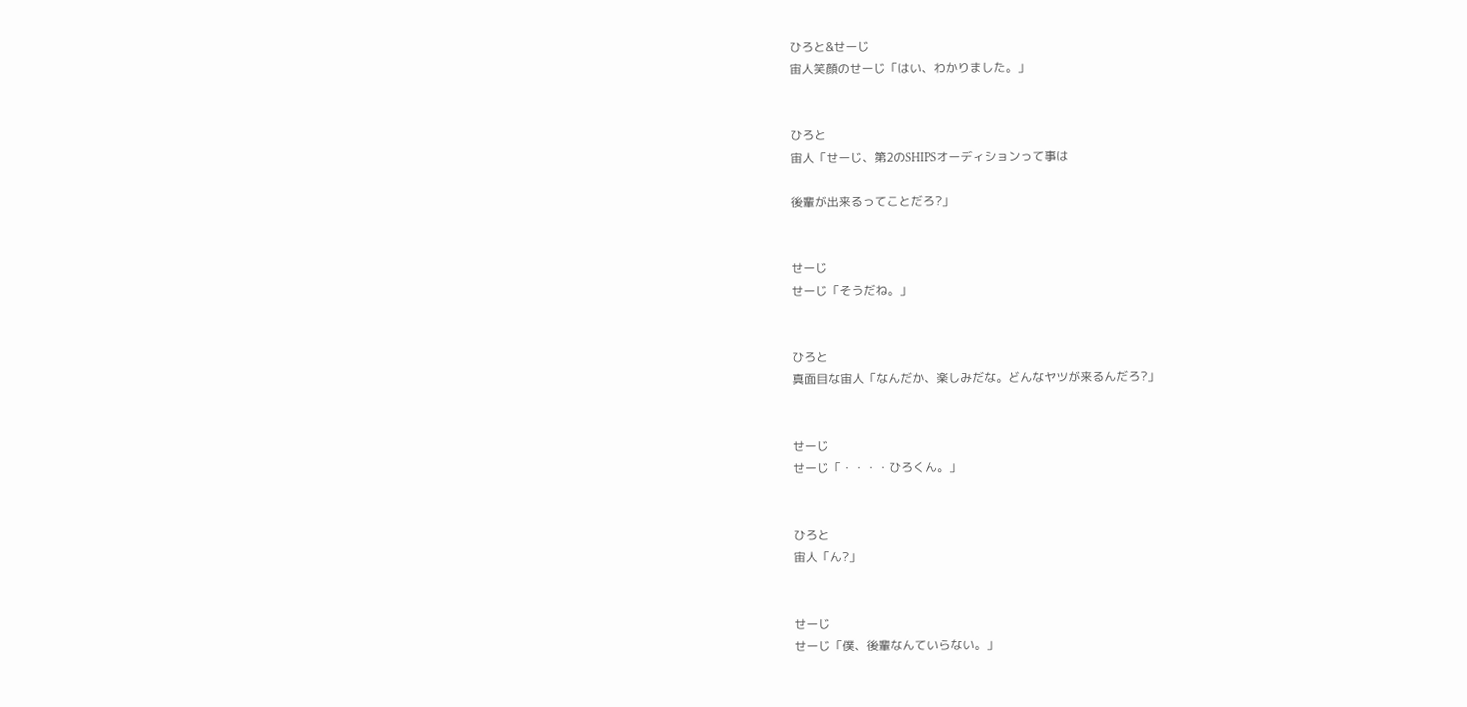ひろと&せーじ
宙人笑顔のせーじ「はい、わかりました。」


ひろと
宙人「せーじ、第2のSHIPSオーディションって事は

後輩が出来るってことだろ?」


せーじ
せーじ「そうだね。」


ひろと
真面目な宙人「なんだか、楽しみだな。どんなヤツが来るんだろ?」


せーじ
せーじ「・・・・ひろくん。」


ひろと
宙人「ん?」


せーじ
せーじ「僕、後輩なんていらない。」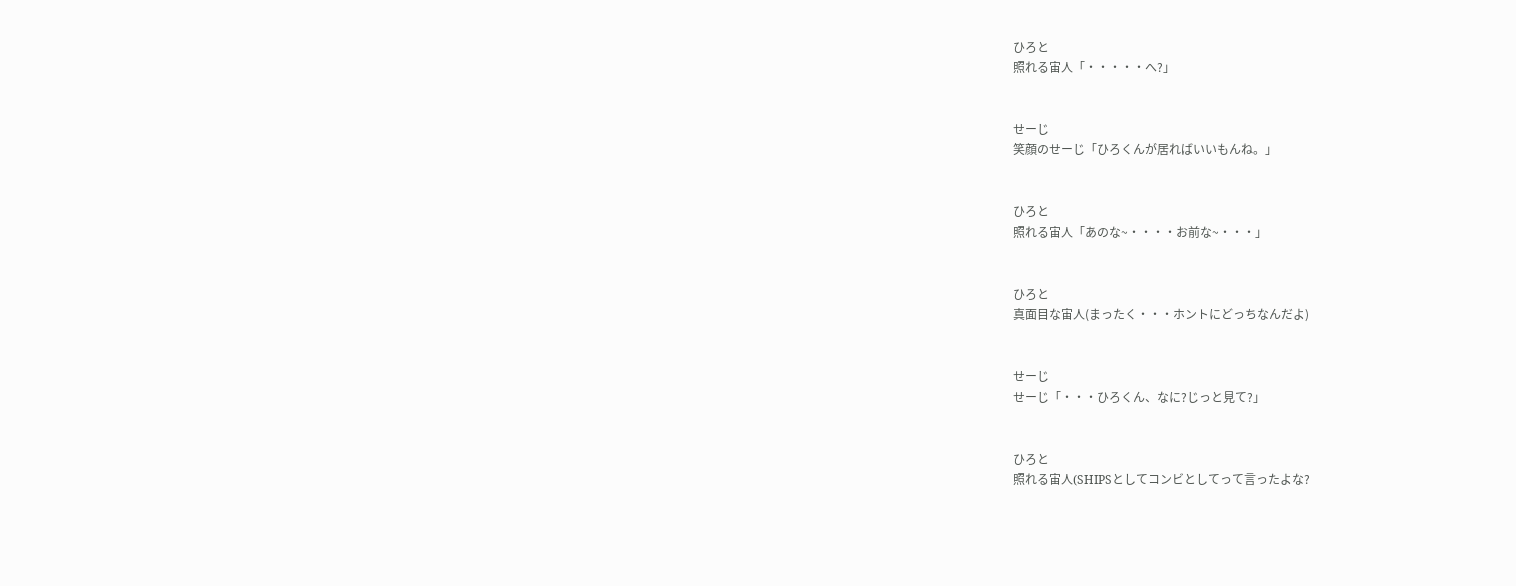ひろと
照れる宙人「・・・・・へ?」


せーじ
笑顔のせーじ「ひろくんが居ればいいもんね。」


ひろと
照れる宙人「あのな~・・・・お前な~・・・」


ひろと
真面目な宙人(まったく・・・ホントにどっちなんだよ)


せーじ
せーじ「・・・ひろくん、なに?じっと見て?」


ひろと
照れる宙人(SHIPSとしてコンビとしてって言ったよな?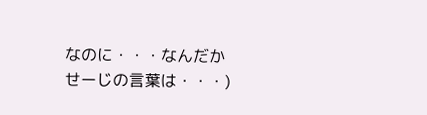なのに・・・なんだかせーじの言葉は・・・)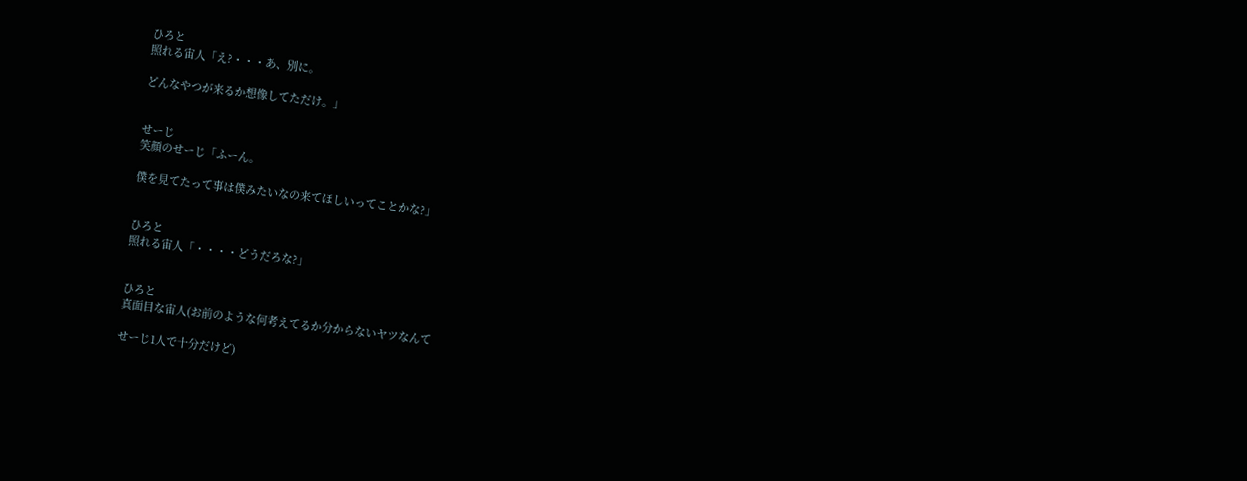ひろと
照れる宙人「え?・・・あ、別に。

どんなやつが来るか想像してただけ。」


せーじ
笑顔のせーじ「ふーん。

僕を見てたって事は僕みたいなの来てほしいってことかな?」


ひろと
照れる宙人「・・・・どうだろな?」


ひろと
真面目な宙人(お前のような何考えてるか分からないヤツなんて

せーじ1人で十分だけど)